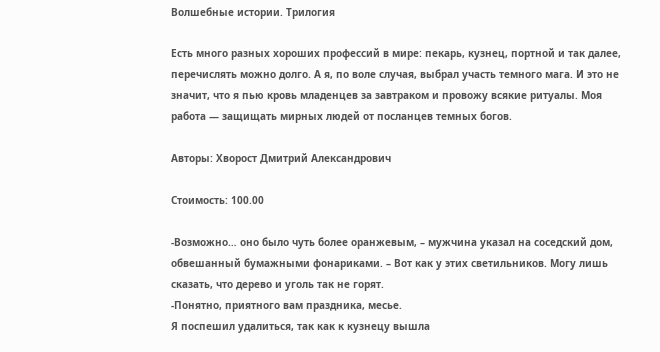Волшебные истории. Трилогия

Есть много разных хороших профессий в мире: пекарь, кузнец, портной и так далее, перечислять можно долго. А я, по воле случая, выбрал участь темного мага. И это не значит, что я пью кровь младенцев за завтраком и провожу всякие ритуалы. Моя работа — защищать мирных людей от посланцев темных богов.

Авторы: Хворост Дмитрий Александрович

Стоимость: 100.00

-Возможно… оно было чуть более оранжевым, – мужчина указал на соседский дом, обвешанный бумажными фонариками. – Вот как у этих светильников. Могу лишь сказать, что дерево и уголь так не горят.
-Понятно, приятного вам праздника, месье.
Я поспешил удалиться, так как к кузнецу вышла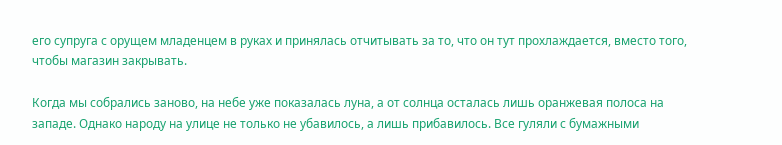его супруга с орущем младенцем в руках и принялась отчитывать за то, что он тут прохлаждается, вместо того, чтобы магазин закрывать.

Когда мы собрались заново, на небе уже показалась луна, а от солнца осталась лишь оранжевая полоса на западе. Однако народу на улице не только не убавилось, а лишь прибавилось. Все гуляли с бумажными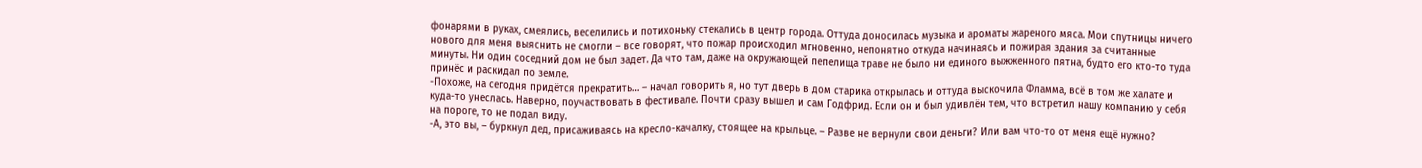фонарями в руках, смеялись, веселились и потихоньку стекались в центр города. Оттуда доносилась музыка и ароматы жареного мяса. Мои спутницы ничего нового для меня выяснить не смогли – все говорят, что пожар происходил мгновенно, непонятно откуда начинаясь и пожирая здания за считанные минуты. Ни один соседний дом не был задет. Да что там, даже на окружающей пепелища траве не было ни единого выжженного пятна, будто его кто-то туда принёс и раскидал по земле.
-Похоже, на сегодня придётся прекратить… – начал говорить я, но тут дверь в дом старика открылась и оттуда выскочила Фламма, всё в том же халате и куда-то унеслась. Наверно, поучаствовать в фестивале. Почти сразу вышел и сам Годфрид. Если он и был удивлён тем, что встретил нашу компанию у себя на пороге, то не подал виду.
-А, это вы, – буркнул дед, присаживаясь на кресло-качалку, стоящее на крыльце. – Разве не вернули свои деньги? Или вам что-то от меня ещё нужно?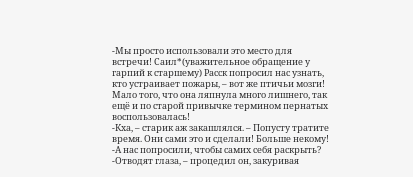-Мы просто использовали это место для встречи! Саил*(уважительное обращение у гарпий к старшему) Расск попросил нас узнать, кто устраивает пожары, – вот же птичьи мозги! Мало того, что она ляпнула много лишнего, так ещё и по старой привычке термином пернатых воспользовалась!
-Кха, – старик аж закашлялся. – Попусту тратите время. Они сами это и сделали! Больше некому!
-А нас попросили, чтобы самих себя раскрыть?
-Отводят глаза, – процедил он, закуривая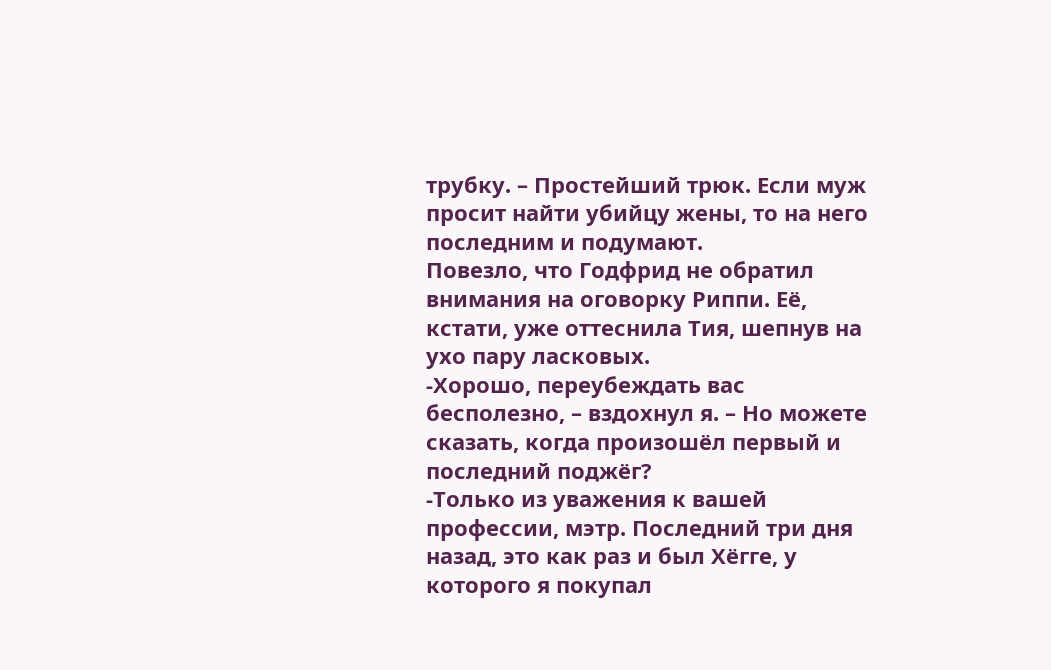трубку. – Простейший трюк. Если муж просит найти убийцу жены, то на него последним и подумают.
Повезло, что Годфрид не обратил внимания на оговорку Риппи. Её, кстати, уже оттеснила Тия, шепнув на ухо пару ласковых.
-Хорошо, переубеждать вас бесполезно, – вздохнул я. – Но можете сказать, когда произошёл первый и последний поджёг?
-Только из уважения к вашей профессии, мэтр. Последний три дня назад, это как раз и был Хёгге, у которого я покупал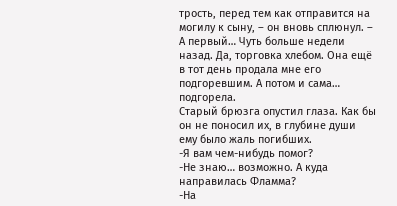трость, перед тем как отправится на могилу к сыну, – он вновь сплюнул. – А первый… Чуть больше недели назад. Да, торговка хлебом. Она ещё в тот день продала мне его подгоревшим. А потом и сама… подгорела.
Старый брюзга опустил глаза. Как бы он не поносил их, в глубине души ему было жаль погибших.
-Я вам чем-нибудь помог?
-Не знаю… возможно. А куда направилась Фламма?
-На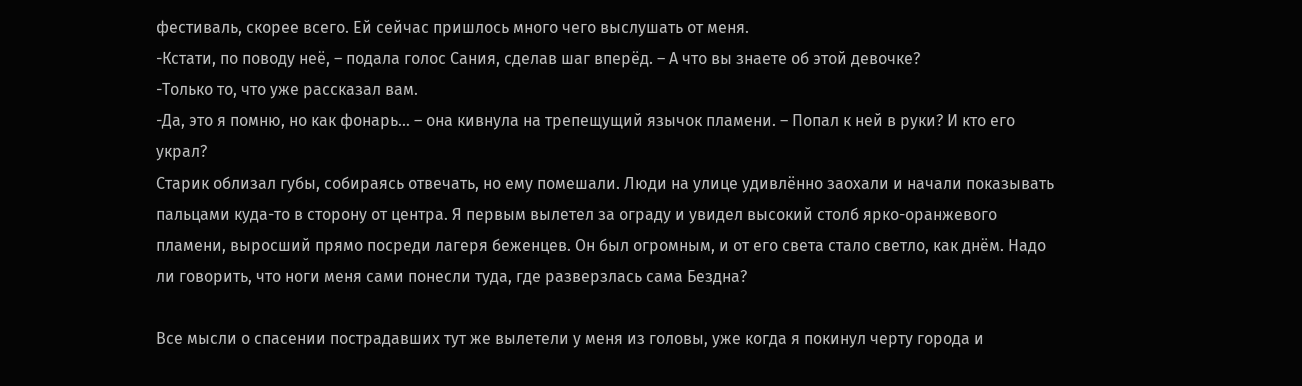фестиваль, скорее всего. Ей сейчас пришлось много чего выслушать от меня.
-Кстати, по поводу неё, – подала голос Сания, сделав шаг вперёд. – А что вы знаете об этой девочке?
-Только то, что уже рассказал вам.
-Да, это я помню, но как фонарь… – она кивнула на трепещущий язычок пламени. – Попал к ней в руки? И кто его украл?
Старик облизал губы, собираясь отвечать, но ему помешали. Люди на улице удивлённо заохали и начали показывать пальцами куда-то в сторону от центра. Я первым вылетел за ограду и увидел высокий столб ярко-оранжевого пламени, выросший прямо посреди лагеря беженцев. Он был огромным, и от его света стало светло, как днём. Надо ли говорить, что ноги меня сами понесли туда, где разверзлась сама Бездна?

Все мысли о спасении пострадавших тут же вылетели у меня из головы, уже когда я покинул черту города и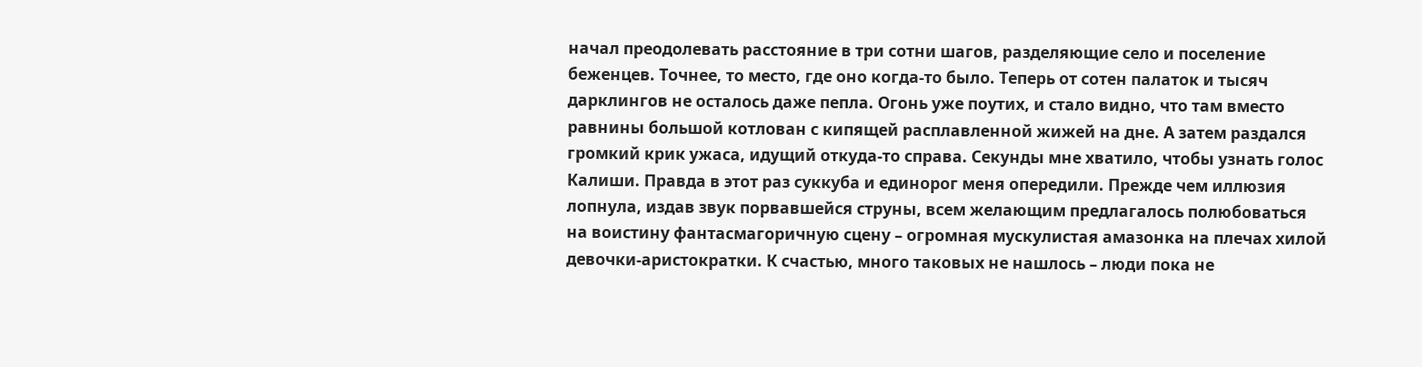начал преодолевать расстояние в три сотни шагов, разделяющие село и поселение беженцев. Точнее, то место, где оно когда-то было. Теперь от сотен палаток и тысяч дарклингов не осталось даже пепла. Огонь уже поутих, и стало видно, что там вместо равнины большой котлован с кипящей расплавленной жижей на дне. А затем раздался громкий крик ужаса, идущий откуда-то справа. Секунды мне хватило, чтобы узнать голос Калиши. Правда в этот раз суккуба и единорог меня опередили. Прежде чем иллюзия лопнула, издав звук порвавшейся струны, всем желающим предлагалось полюбоваться на воистину фантасмагоричную сцену – огромная мускулистая амазонка на плечах хилой девочки-аристократки. К счастью, много таковых не нашлось – люди пока не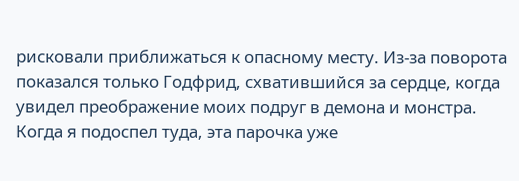рисковали приближаться к опасному месту. Из-за поворота показался только Годфрид, схватившийся за сердце, когда увидел преображение моих подруг в демона и монстра.
Когда я подоспел туда, эта парочка уже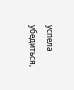успела убедиться,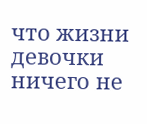что жизни девочки ничего не